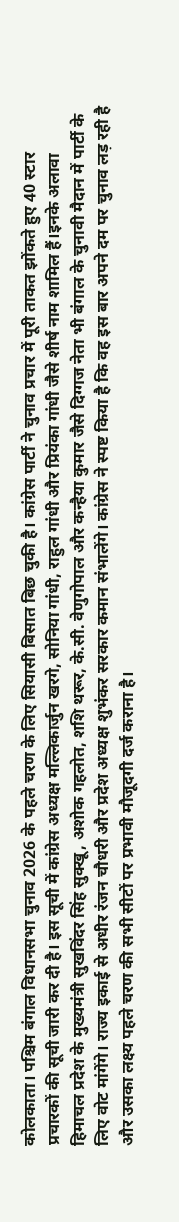कोलकाता। पश्चिम बंगाल विधानसभा चुनाव 2026 के पहले चरण के लिए सियासी बिसात बिछ चुकी है। कांग्रेस पार्टी ने चुनाव प्रचार में पूरी ताकत झोंकते हुए 40 स्टार प्रचारकों की सूची जारी कर दी है। इस सूची में कांग्रेस अध्यक्ष मल्लिकार्जुन खरगे, सोनिया गांधी, राहुल गांधी और प्रियंका गांधी जैसे शीर्ष नाम शामिल हैं।इनके अलावा हिमाचल प्रदेश के मुख्यमंत्री सुखविंदर सिंह सुक्खू, अशोक गहलोत, शशि थरूर, के.सी. वेणुगोपाल और कन्हैया कुमार जैसे दिग्गज नेता भी बंगाल के चुनावी मैदान में पार्टी के लिए वोट मांगेंगे। राज्य इकाई से अधीर रंजन चौधरी और प्रदेश अध्यक्ष शुभंकर सरकार कमान संभालेंगे। कांग्रेस ने स्पष्ट किया है कि वह इस बार अपने दम पर चुनाव लड़ रही है और उसका लक्ष्य पहले चरण की सभी सीटों पर प्रभावी मौजूदगी दर्ज कराना है।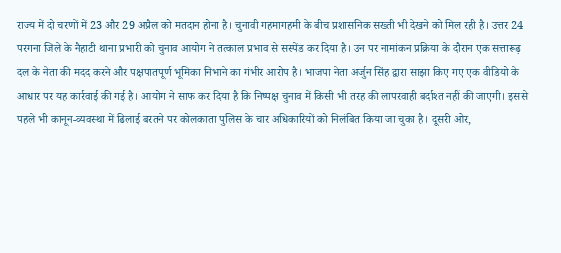राज्य में दो चरणों में 23 और 29 अप्रैल को मतदान होना है। चुनावी गहमागहमी के बीच प्रशासनिक सख्ती भी देखने को मिल रही है। उत्तर 24 परगना जिले के नैहाटी थाना प्रभारी को चुनाव आयोग ने तत्काल प्रभाव से सस्पेंड कर दिया है। उन पर नामांकन प्रक्रिया के दौरान एक सत्तारूढ़ दल के नेता की मदद करने और पक्षपातपूर्ण भूमिका निभाने का गंभीर आरोप है। भाजपा नेता अर्जुन सिंह द्वारा साझा किए गए एक वीडियो के आधार पर यह कार्रवाई की गई है। आयोग ने साफ कर दिया है कि निष्पक्ष चुनाव में किसी भी तरह की लापरवाही बर्दाश्त नहीं की जाएगी। इससे पहले भी कानून-व्यवस्था में ढिलाई बरतने पर कोलकाता पुलिस के चार अधिकारियों को निलंबित किया जा चुका है। दूसरी ओर,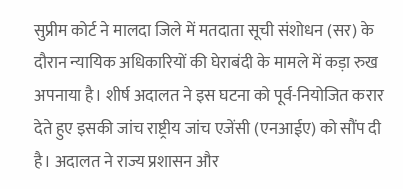सुप्रीम कोर्ट ने मालदा जिले में मतदाता सूची संशोधन (सर) के दौरान न्यायिक अधिकारियों की घेराबंदी के मामले में कड़ा रुख अपनाया है। शीर्ष अदालत ने इस घटना को पूर्व-नियोजित करार देते हुए इसकी जांच राष्ट्रीय जांच एजेंसी (एनआईए) को सौंप दी है। अदालत ने राज्य प्रशासन और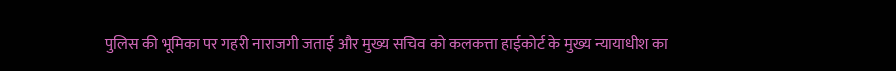पुलिस की भूमिका पर गहरी नाराजगी जताई और मुख्य सचिव को कलकत्ता हाईकोर्ट के मुख्य न्यायाधीश का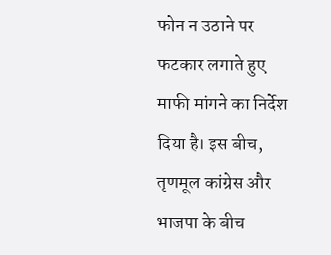फोन न उठाने पर फटकार लगाते हुए माफी मांगने का निर्देश दिया है। इस बीच, तृणमूल कांग्रेस और भाजपा के बीच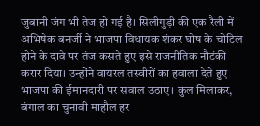जुबानी जंग भी तेज हो गई है। सिलीगुड़ी की एक रैली में अभिषेक बनर्जी ने भाजपा विधायक शंकर घोष के चोटिल होने के दावे पर तंज कसते हुए इसे राजनीतिक नौटंकी करार दिया। उन्होंने वायरल तस्वीरों का हवाला देते हुए भाजपा की ईमानदारी पर सवाल उठाए। कुल मिलाकर, बंगाल का चुनावी माहौल हर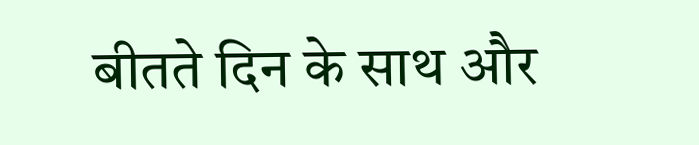बीतते दिन के साथ और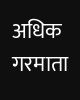अधिक गरमाता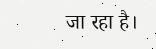जा रहा है।